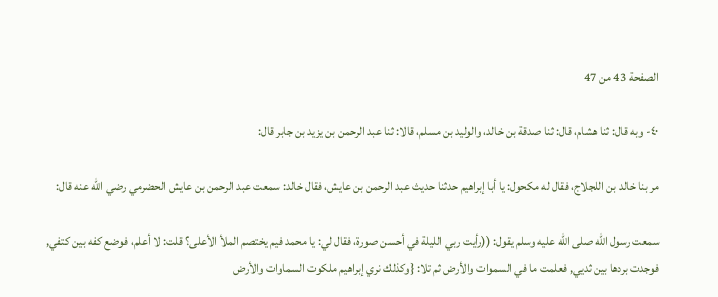الصفحة 43 من 47

٤٠- وبه قال: ثنا هشام، قال: ثنا صدقة بن خالد، والوليد بن مسلم، قالا: ثنا عبد الرحمن بن يزيد بن جابر قال:

مر بنا خالد بن اللجلاج، فقال له مكحول: يا أبا إبراهيم حدثنا حديث عبد الرحمن بن عايش، فقال خالد: سمعت عبد الرحمن بن عايش الحضرمي رضي الله عنه قال:

سمعت رسول الله صلى الله عليه وسلم يقول: ((رأيت ربي الليلة في أحسن صورة، فقال لي: يا محمد فيم يختصم الملأ الأعلى؟ قلت: لا أعلم، فوضع كفه بين كتفي, فوجدت بردها بين ثديي, فعلمت ما في السموات والأرض ثم تلا: {وكذلك نري إبراهيم ملكوت السماوات والأرض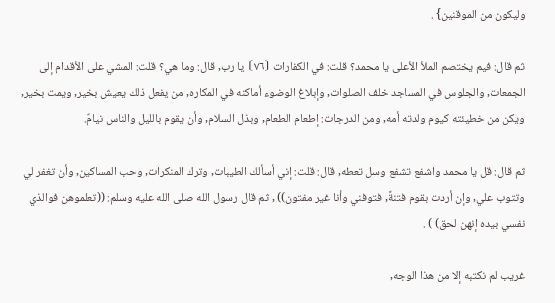وليكون من الموقنين} .

ثم قال: فيم يختصم الملأ الأعلى يا محمد؟ قلت: في الكفارات ⦗٧٦⦘ يا رب, قال: وما هي؟ قلت: المشي على الأقدام إلى الجمعات, والجلوس في المساجد خلف الصلوات, وإبلاغ الوضوء أماكنه في المكاره, من يفعل ذلك يعيش بخير, ويمت بخير, ويكن من خطيئته كيوم ولدته أمه, ومن الدرجات: إطعام الطعام, وبذل السلام, وأن يقوم بالليل والناس نيامٌ.

ثم قال: قل يا محمد واشفع تشفع وسل تعطه, قال: قلت: إني أسألك الطيبات, وترك المنكرات, وحب المساكين, وأن تغفر لي وتتوب علي, وإن أردت بقوم فتنةً, فتوفني وأنا غير مفتون)) , ثم قال رسول الله صلى الله عليه وسلم: ((تعلموهن فوالذي نفسي بيده إنهن لحق) ) .

غريب لم نكتبه إلا من هذا الوجه,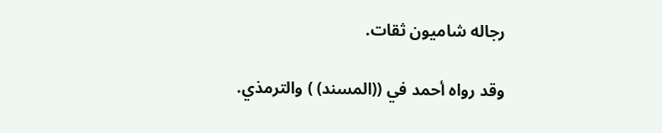رجاله شاميون ثقات.

وقد رواه أحمد في ((المسند) ) والترمذي.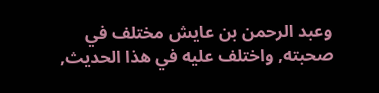وعبد الرحمن بن عايش مختلف في صحبته, واختلف عليه في هذا الحديث,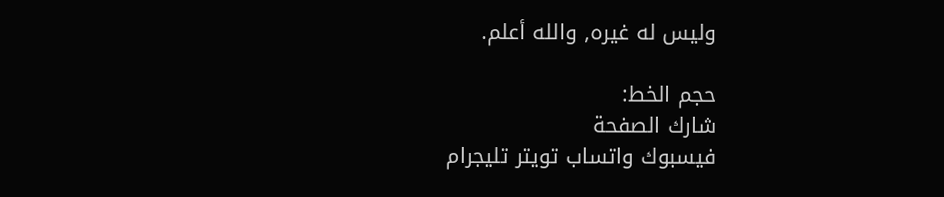وليس له غيره, والله أعلم.

حجم الخط:
شارك الصفحة
فيسبوك واتساب تويتر تليجرام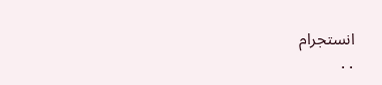انستجرام
. .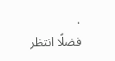.
فضلًا انتظر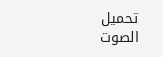تحميل الصوت